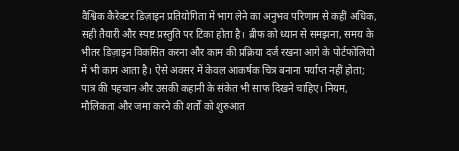वैश्विक कैरेक्टर डिज़ाइन प्रतियोगिता में भाग लेने का अनुभव परिणाम से कहीं अधिक, सही तैयारी और स्पष्ट प्रस्तुति पर टिका होता है। ब्रीफ को ध्यान से समझना, समय के भीतर डिज़ाइन विकसित करना और काम की प्रक्रिया दर्ज रखना आगे के पोर्टफोलियो में भी काम आता है। ऐसे अवसर में केवल आकर्षक चित्र बनाना पर्याप्त नहीं होता; पात्र की पहचान और उसकी कहानी के संकेत भी साफ दिखने चाहिए। नियम, मौलिकता और जमा करने की शर्तों को शुरुआत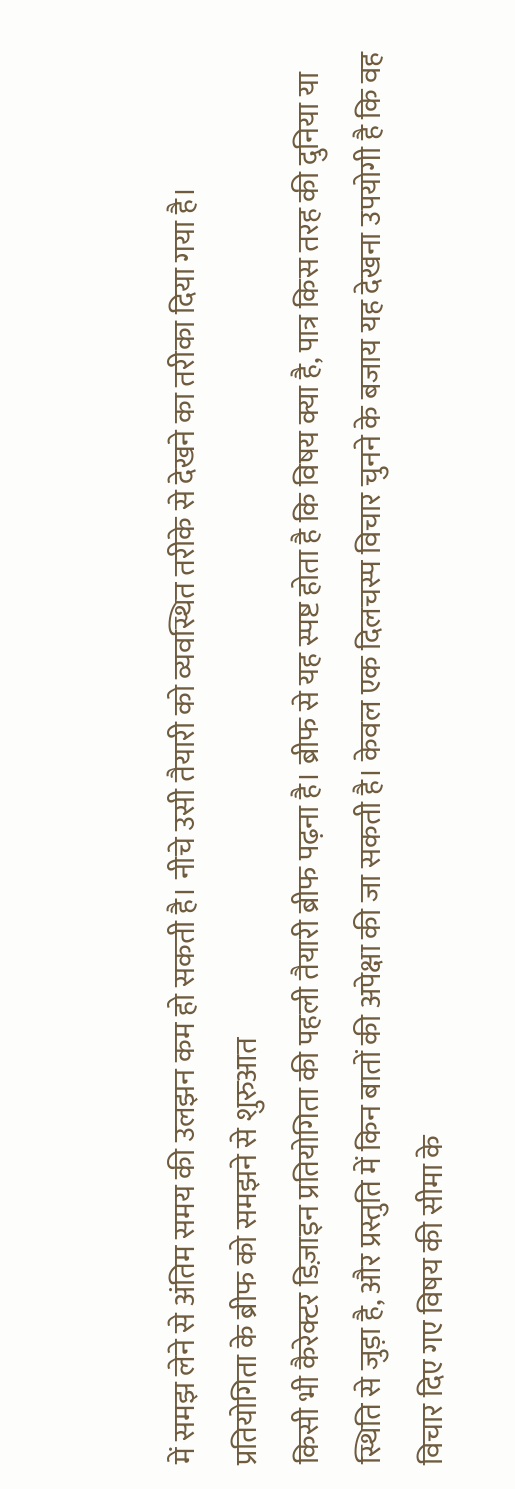में समझ लेने से अंतिम समय की उलझन कम हो सकती है। नीचे उसी तैयारी को व्यवस्थित तरीके से देखने का तरीका दिया गया है।
प्रतियोगिता के ब्रीफ को समझने से शुरुआत
किसी भी कैरेक्टर डिज़ाइन प्रतियोगिता की पहली तैयारी ब्रीफ पढ़ना है। ब्रीफ से यह स्पष्ट होता है कि विषय क्या है, पात्र किस तरह की दुनिया या स्थिति से जुड़ा है, और प्रस्तुति में किन बातों की अपेक्षा की जा सकती है। केवल एक दिलचस्प विचार चुनने के बजाय यह देखना उपयोगी है कि वह विचार दिए गए विषय की सीमा के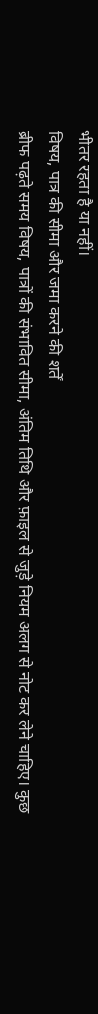भीतर रहता है या नहीं।
विषय, पात्र की सीमा और जमा करने की शर्तें
ब्रीफ पढ़ते समय विषय, पात्रों की संभावित सीमा, अंतिम तिथि और फ़ाइल से जुड़े नियम अलग से नोट कर लेने चाहिए। कुछ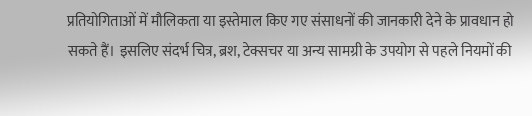प्रतियोगिताओं में मौलिकता या इस्तेमाल किए गए संसाधनों की जानकारी देने के प्रावधान हो सकते हैं। इसलिए संदर्भ चित्र, ब्रश, टेक्सचर या अन्य सामग्री के उपयोग से पहले नियमों की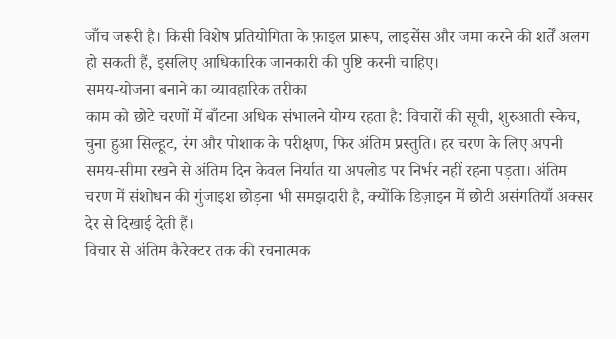जाँच जरूरी है। किसी विशेष प्रतियोगिता के फ़ाइल प्रारूप, लाइसेंस और जमा करने की शर्तें अलग हो सकती हैं, इसलिए आधिकारिक जानकारी की पुष्टि करनी चाहिए।
समय-योजना बनाने का व्यावहारिक तरीका
काम को छोटे चरणों में बाँटना अधिक संभालने योग्य रहता है: विचारों की सूची, शुरुआती स्केच, चुना हुआ सिल्हूट, रंग और पोशाक के परीक्षण, फिर अंतिम प्रस्तुति। हर चरण के लिए अपनी समय-सीमा रखने से अंतिम दिन केवल निर्यात या अपलोड पर निर्भर नहीं रहना पड़ता। अंतिम चरण में संशोधन की गुंजाइश छोड़ना भी समझदारी है, क्योंकि डिज़ाइन में छोटी असंगतियाँ अक्सर देर से दिखाई देती हैं।
विचार से अंतिम कैरेक्टर तक की रचनात्मक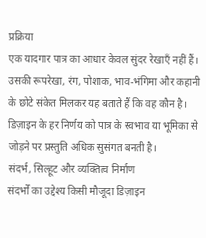प्रक्रिया
एक यादगार पात्र का आधार केवल सुंदर रेखाएँ नहीं हैं। उसकी रूपरेखा, रंग, पोशाक, भाव-भंगिमा और कहानी के छोटे संकेत मिलकर यह बताते हैं कि वह कौन है। डिज़ाइन के हर निर्णय को पात्र के स्वभाव या भूमिका से जोड़ने पर प्रस्तुति अधिक सुसंगत बनती है।
संदर्भ, सिल्हूट और व्यक्तित्व निर्माण
संदर्भों का उद्देश्य किसी मौजूदा डिज़ाइन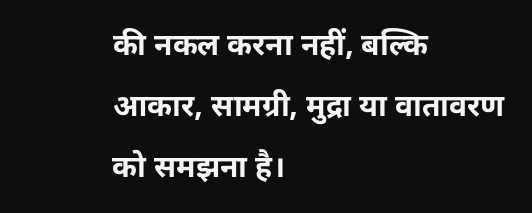की नकल करना नहीं, बल्कि आकार, सामग्री, मुद्रा या वातावरण को समझना है।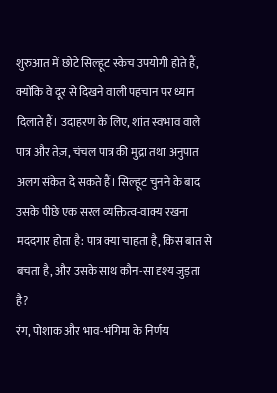शुरुआत में छोटे सिल्हूट स्केच उपयोगी होते हैं, क्योंकि वे दूर से दिखने वाली पहचान पर ध्यान दिलाते हैं। उदाहरण के लिए, शांत स्वभाव वाले पात्र और तेज़, चंचल पात्र की मुद्रा तथा अनुपात अलग संकेत दे सकते हैं। सिल्हूट चुनने के बाद उसके पीछे एक सरल व्यक्तित्व-वाक्य रखना मददगार होता है: पात्र क्या चाहता है, किस बात से बचता है, और उसके साथ कौन-सा दृश्य जुड़ता है?
रंग, पोशाक और भाव-भंगिमा के निर्णय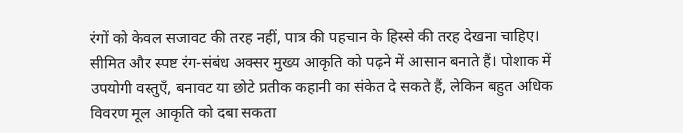रंगों को केवल सजावट की तरह नहीं, पात्र की पहचान के हिस्से की तरह देखना चाहिए। सीमित और स्पष्ट रंग-संबंध अक्सर मुख्य आकृति को पढ़ने में आसान बनाते हैं। पोशाक में उपयोगी वस्तुएँ, बनावट या छोटे प्रतीक कहानी का संकेत दे सकते हैं, लेकिन बहुत अधिक विवरण मूल आकृति को दबा सकता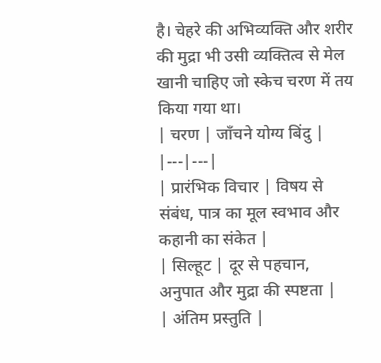है। चेहरे की अभिव्यक्ति और शरीर की मुद्रा भी उसी व्यक्तित्व से मेल खानी चाहिए जो स्केच चरण में तय किया गया था।
| चरण | जाँचने योग्य बिंदु |
|---|---|
| प्रारंभिक विचार | विषय से संबंध, पात्र का मूल स्वभाव और कहानी का संकेत |
| सिल्हूट | दूर से पहचान, अनुपात और मुद्रा की स्पष्टता |
| अंतिम प्रस्तुति |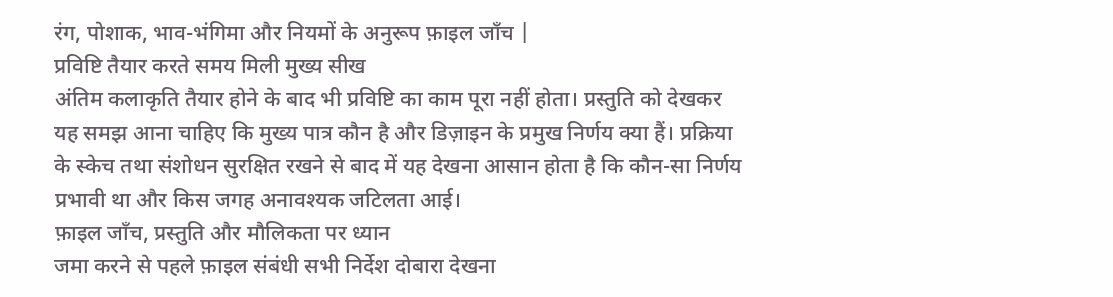रंग, पोशाक, भाव-भंगिमा और नियमों के अनुरूप फ़ाइल जाँच |
प्रविष्टि तैयार करते समय मिली मुख्य सीख
अंतिम कलाकृति तैयार होने के बाद भी प्रविष्टि का काम पूरा नहीं होता। प्रस्तुति को देखकर यह समझ आना चाहिए कि मुख्य पात्र कौन है और डिज़ाइन के प्रमुख निर्णय क्या हैं। प्रक्रिया के स्केच तथा संशोधन सुरक्षित रखने से बाद में यह देखना आसान होता है कि कौन-सा निर्णय प्रभावी था और किस जगह अनावश्यक जटिलता आई।
फ़ाइल जाँच, प्रस्तुति और मौलिकता पर ध्यान
जमा करने से पहले फ़ाइल संबंधी सभी निर्देश दोबारा देखना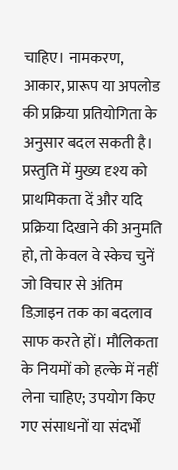चाहिए। नामकरण, आकार, प्रारूप या अपलोड की प्रक्रिया प्रतियोगिता के अनुसार बदल सकती है। प्रस्तुति में मुख्य दृश्य को प्राथमिकता दें और यदि प्रक्रिया दिखाने की अनुमति हो, तो केवल वे स्केच चुनें जो विचार से अंतिम डिज़ाइन तक का बदलाव साफ करते हों। मौलिकता के नियमों को हल्के में नहीं लेना चाहिए; उपयोग किए गए संसाधनों या संदर्भों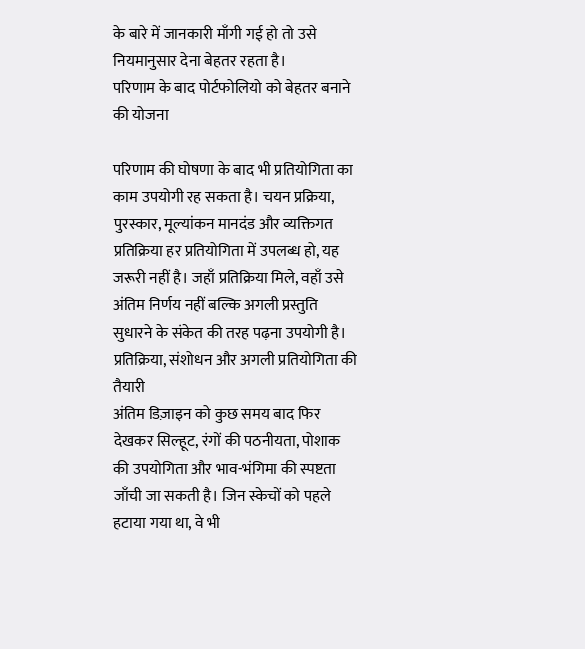के बारे में जानकारी माँगी गई हो तो उसे नियमानुसार देना बेहतर रहता है।
परिणाम के बाद पोर्टफोलियो को बेहतर बनाने की योजना

परिणाम की घोषणा के बाद भी प्रतियोगिता का काम उपयोगी रह सकता है। चयन प्रक्रिया, पुरस्कार, मूल्यांकन मानदंड और व्यक्तिगत प्रतिक्रिया हर प्रतियोगिता में उपलब्ध हो, यह जरूरी नहीं है। जहाँ प्रतिक्रिया मिले, वहाँ उसे अंतिम निर्णय नहीं बल्कि अगली प्रस्तुति सुधारने के संकेत की तरह पढ़ना उपयोगी है।
प्रतिक्रिया, संशोधन और अगली प्रतियोगिता की तैयारी
अंतिम डिज़ाइन को कुछ समय बाद फिर देखकर सिल्हूट, रंगों की पठनीयता, पोशाक की उपयोगिता और भाव-भंगिमा की स्पष्टता जाँची जा सकती है। जिन स्केचों को पहले हटाया गया था, वे भी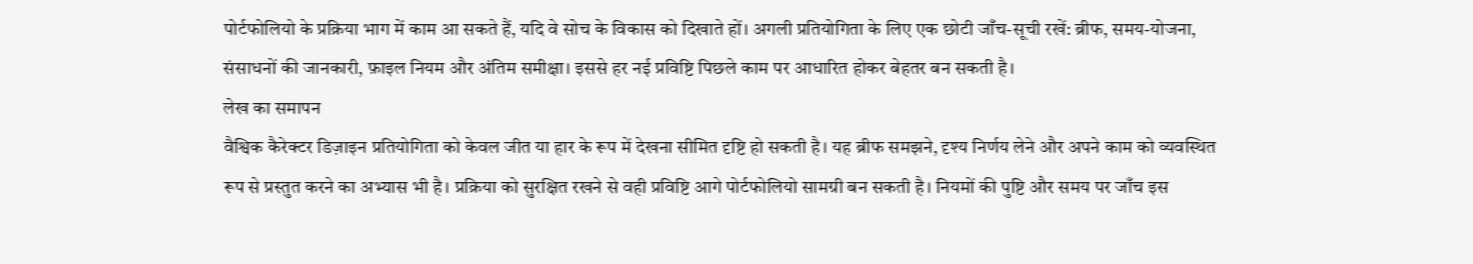पोर्टफोलियो के प्रक्रिया भाग में काम आ सकते हैं, यदि वे सोच के विकास को दिखाते हों। अगली प्रतियोगिता के लिए एक छोटी जाँच-सूची रखें: ब्रीफ, समय-योजना, संसाधनों की जानकारी, फ़ाइल नियम और अंतिम समीक्षा। इससे हर नई प्रविष्टि पिछले काम पर आधारित होकर बेहतर बन सकती है।
लेख का समापन
वैश्विक कैरेक्टर डिज़ाइन प्रतियोगिता को केवल जीत या हार के रूप में देखना सीमित दृष्टि हो सकती है। यह ब्रीफ समझने, दृश्य निर्णय लेने और अपने काम को व्यवस्थित रूप से प्रस्तुत करने का अभ्यास भी है। प्रक्रिया को सुरक्षित रखने से वही प्रविष्टि आगे पोर्टफोलियो सामग्री बन सकती है। नियमों की पुष्टि और समय पर जाँच इस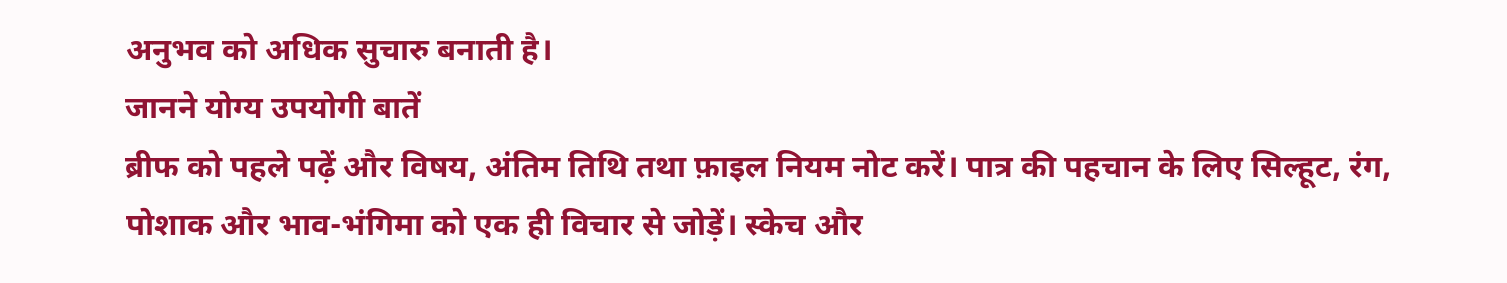अनुभव को अधिक सुचारु बनाती है।
जानने योग्य उपयोगी बातें
ब्रीफ को पहले पढ़ें और विषय, अंतिम तिथि तथा फ़ाइल नियम नोट करें। पात्र की पहचान के लिए सिल्हूट, रंग, पोशाक और भाव-भंगिमा को एक ही विचार से जोड़ें। स्केच और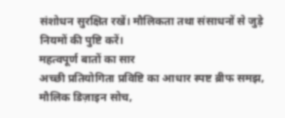संशोधन सुरक्षित रखें। मौलिकता तथा संसाधनों से जुड़े नियमों की पुष्टि करें।
महत्वपूर्ण बातों का सार
अच्छी प्रतियोगिता प्रविष्टि का आधार स्पष्ट ब्रीफ समझ, मौलिक डिज़ाइन सोच,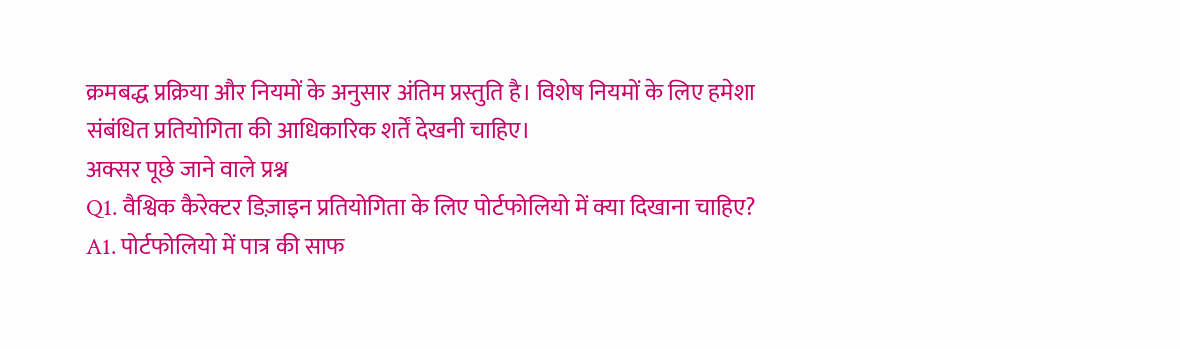क्रमबद्ध प्रक्रिया और नियमों के अनुसार अंतिम प्रस्तुति है। विशेष नियमों के लिए हमेशा संबंधित प्रतियोगिता की आधिकारिक शर्तें देखनी चाहिए।
अक्सर पूछे जाने वाले प्रश्न
Q1. वैश्विक कैरेक्टर डिज़ाइन प्रतियोगिता के लिए पोर्टफोलियो में क्या दिखाना चाहिए?
A1. पोर्टफोलियो में पात्र की साफ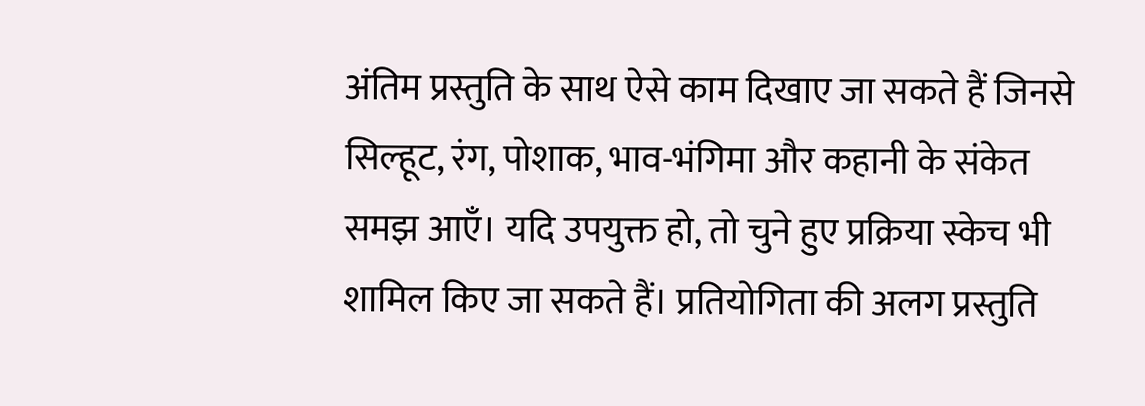अंतिम प्रस्तुति के साथ ऐसे काम दिखाए जा सकते हैं जिनसे सिल्हूट, रंग, पोशाक, भाव-भंगिमा और कहानी के संकेत समझ आएँ। यदि उपयुक्त हो, तो चुने हुए प्रक्रिया स्केच भी शामिल किए जा सकते हैं। प्रतियोगिता की अलग प्रस्तुति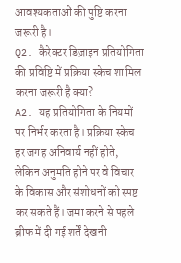आवश्यकताओं की पुष्टि करना जरूरी है।
Q2. कैरेक्टर डिज़ाइन प्रतियोगिता की प्रविष्टि में प्रक्रिया स्केच शामिल करना जरूरी है क्या?
A2. यह प्रतियोगिता के नियमों पर निर्भर करता है। प्रक्रिया स्केच हर जगह अनिवार्य नहीं होते, लेकिन अनुमति होने पर वे विचार के विकास और संशोधनों को स्पष्ट कर सकते हैं। जमा करने से पहले ब्रीफ में दी गई शर्तें देखनी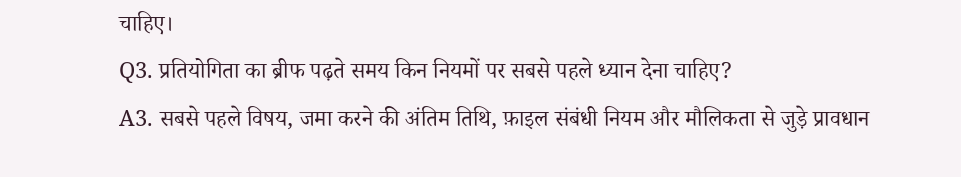चाहिए।
Q3. प्रतियोगिता का ब्रीफ पढ़ते समय किन नियमों पर सबसे पहले ध्यान देना चाहिए?
A3. सबसे पहले विषय, जमा करने की अंतिम तिथि, फ़ाइल संबंधी नियम और मौलिकता से जुड़े प्रावधान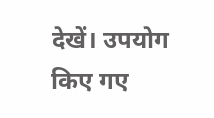देखें। उपयोग किए गए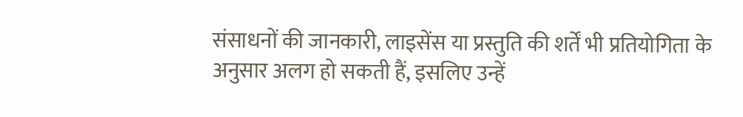संसाधनों की जानकारी, लाइसेंस या प्रस्तुति की शर्तें भी प्रतियोगिता के अनुसार अलग हो सकती हैं, इसलिए उन्हें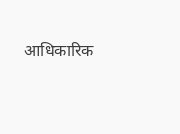आधिकारिक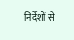निर्देशों से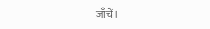जाँचें।